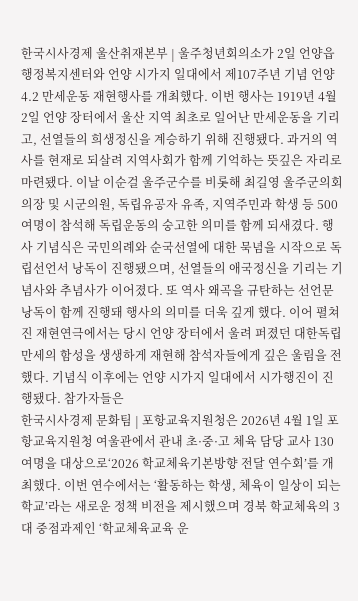한국시사경제 울산취재본부 | 울주청년회의소가 2일 언양읍 행정복지센터와 언양 시가지 일대에서 제107주년 기념 언양 4.2 만세운동 재현행사를 개최했다. 이번 행사는 1919년 4월 2일 언양 장터에서 울산 지역 최초로 일어난 만세운동을 기리고, 선열들의 희생정신을 계승하기 위해 진행됐다. 과거의 역사를 현재로 되살려 지역사회가 함께 기억하는 뜻깊은 자리로 마련됐다. 이날 이순걸 울주군수를 비롯해 최길영 울주군의회 의장 및 시군의원, 독립유공자 유족, 지역주민과 학생 등 500여명이 참석해 독립운동의 숭고한 의미를 함께 되새겼다. 행사 기념식은 국민의례와 순국선열에 대한 묵념을 시작으로 독립선언서 낭독이 진행됐으며, 선열들의 애국정신을 기리는 기념사와 추념사가 이어졌다. 또 역사 왜곡을 규탄하는 선언문 낭독이 함께 진행돼 행사의 의미를 더욱 깊게 했다. 이어 펼쳐진 재현연극에서는 당시 언양 장터에서 울려 퍼졌던 대한독립만세의 함성을 생생하게 재현해 참석자들에게 깊은 울림을 전했다. 기념식 이후에는 언양 시가지 일대에서 시가행진이 진행됐다. 참가자들은
한국시사경제 문화팀 | 포항교육지원청은 2026년 4월 1일 포항교육지원청 여울관에서 관내 초·중·고 체육 담당 교사 130여명을 대상으로‘2026 학교체육기본방향 전달 연수회’를 개최했다. 이번 연수에서는 ‘활동하는 학생, 체육이 일상이 되는 학교’라는 새로운 정책 비전을 제시했으며 경북 학교체육의 3대 중점과제인 ‘학교체육교육 운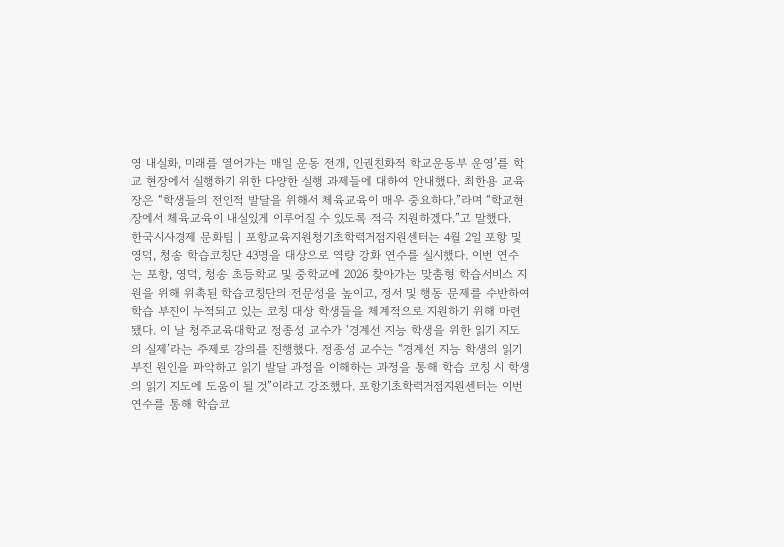영 내실화, 미래를 열어가는 매일 운동 전개, 인권친화적 학교운동부 운영’를 학교 현장에서 실행하기 위한 다양한 실행 과제들에 대하여 안내했다. 최한용 교육장은 “학생들의 전인적 발달을 위해서 체육교육이 매우 중요하다.”라며 “학교현장에서 체육교육이 내실있게 이루어질 수 있도록 적극 지원하겠다.”고 말했다.
한국시사경제 문화팀 | 포항교육지원청기초학력거점지원센터는 4월 2일 포항 및 영덕, 청송 학습코칭단 43명을 대상으로 역량 강화 연수를 실시했다. 이번 연수는 포항, 영덕, 청송 초등학교 및 중학교에 2026 찾아가는 맞춤형 학습서비스 지원을 위해 위촉된 학습코칭단의 전문성을 높이고, 정서 및 행동 문제를 수반하여 학습 부진이 누적되고 있는 코칭 대상 학생들을 체계적으로 지원하기 위해 마련됐다. 이 날 청주교육대학교 정종성 교수가 ‘경계선 지능 학생을 위한 읽기 지도의 실제’라는 주제로 강의를 진행했다. 정종성 교수는 “경계선 지능 학생의 읽기 부진 원인을 파악하고 읽기 발달 과정을 이해하는 과정을 통해 학습 코칭 시 학생의 읽기 지도에 도움이 될 것”이라고 강조했다. 포항기초학력거점지원센터는 이번 연수를 통해 학습코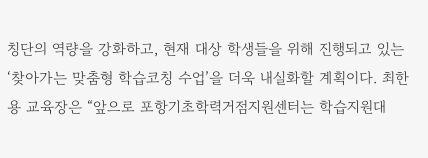칭단의 역량을 강화하고, 현재 대상 학생들을 위해 진행되고 있는‘찾아가는 맞춤형 학습코칭 수업’을 더욱 내실화할 계획이다. 최한용 교육장은 “앞으로 포항기초학력거점지원센터는 학습지원대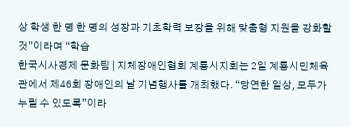상 학생 한 명 한 명의 성장과 기초학력 보장을 위해 맞춤형 지원을 강화할 것”이라며 “학습
한국시사경제 문화팀 | 지체장애인협회 계룡시지회는 2일 계룡시민체육관에서 제46회 장애인의 날 기념행사를 개최했다. “당연한 일상, 모두가 누릴 수 있도록”이라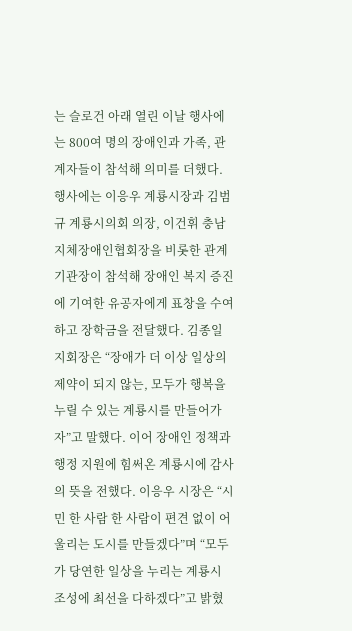는 슬로건 아래 열린 이날 행사에는 800여 명의 장애인과 가족, 관계자들이 참석해 의미를 더했다. 행사에는 이응우 계룡시장과 김범규 계룡시의회 의장, 이건휘 충남지체장애인협회장을 비롯한 관계 기관장이 참석해 장애인 복지 증진에 기여한 유공자에게 표창을 수여하고 장학금을 전달했다. 김종일 지회장은 “장애가 더 이상 일상의 제약이 되지 않는, 모두가 행복을 누릴 수 있는 계룡시를 만들어가자”고 말했다. 이어 장애인 정책과 행정 지원에 힘써온 계룡시에 감사의 뜻을 전했다. 이응우 시장은 “시민 한 사람 한 사람이 편견 없이 어울리는 도시를 만들겠다”며 “모두가 당연한 일상을 누리는 계룡시 조성에 최선을 다하겠다”고 밝혔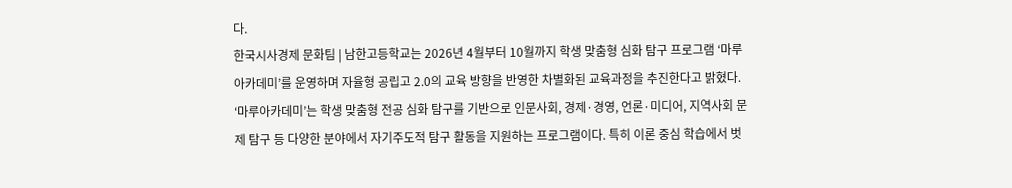다.
한국시사경제 문화팀 | 남한고등학교는 2026년 4월부터 10월까지 학생 맞춤형 심화 탐구 프로그램 ‘마루아카데미’를 운영하며 자율형 공립고 2.0의 교육 방향을 반영한 차별화된 교육과정을 추진한다고 밝혔다. ‘마루아카데미’는 학생 맞춤형 전공 심화 탐구를 기반으로 인문사회, 경제·경영, 언론·미디어, 지역사회 문제 탐구 등 다양한 분야에서 자기주도적 탐구 활동을 지원하는 프로그램이다. 특히 이론 중심 학습에서 벗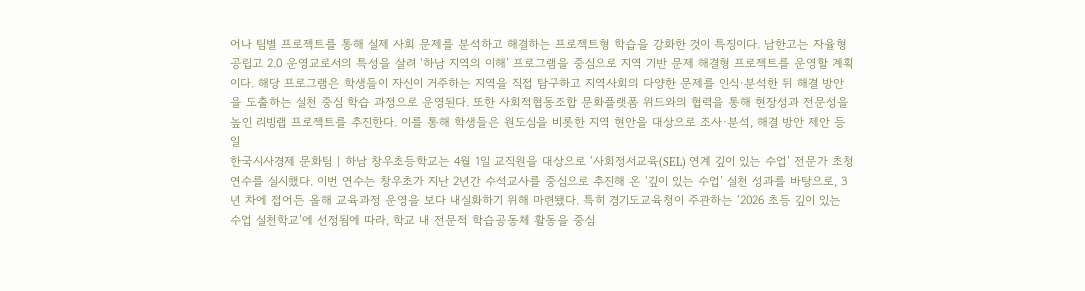어나 팀별 프로젝트를 통해 실제 사회 문제를 분석하고 해결하는 프로젝트형 학습을 강화한 것이 특징이다. 남한고는 자율형 공립고 2.0 운영교로서의 특성을 살려 ‘하남 지역의 이해’ 프로그램을 중심으로 지역 기반 문제 해결형 프로젝트를 운영할 계획이다. 해당 프로그램은 학생들이 자신이 거주하는 지역을 직접 탐구하고 지역사회의 다양한 문제를 인식·분석한 뒤 해결 방안을 도출하는 실천 중심 학습 과정으로 운영된다. 또한 사회적협동조합 문화플랫폼 위드와의 협력을 통해 현장성과 전문성을 높인 리빙랩 프로젝트를 추진한다. 이를 통해 학생들은 원도심을 비롯한 지역 현안을 대상으로 조사·분석, 해결 방안 제안 등 일
한국시사경제 문화팀 | 하남 창우초등학교는 4월 1일 교직원을 대상으로 ‘사회정서교육(SEL) 연계 깊이 있는 수업’ 전문가 초청 연수를 실시했다. 이번 연수는 창우초가 지난 2년간 수석교사를 중심으로 추진해 온 ‘깊이 있는 수업’ 실천 성과를 바탕으로, 3년 차에 접어든 올해 교육과정 운영을 보다 내실화하기 위해 마련됐다. 특히 경기도교육청이 주관하는 ‘2026 초등 깊이 있는 수업 실천학교’에 선정됨에 따라, 학교 내 전문적 학습공동체 활동을 중심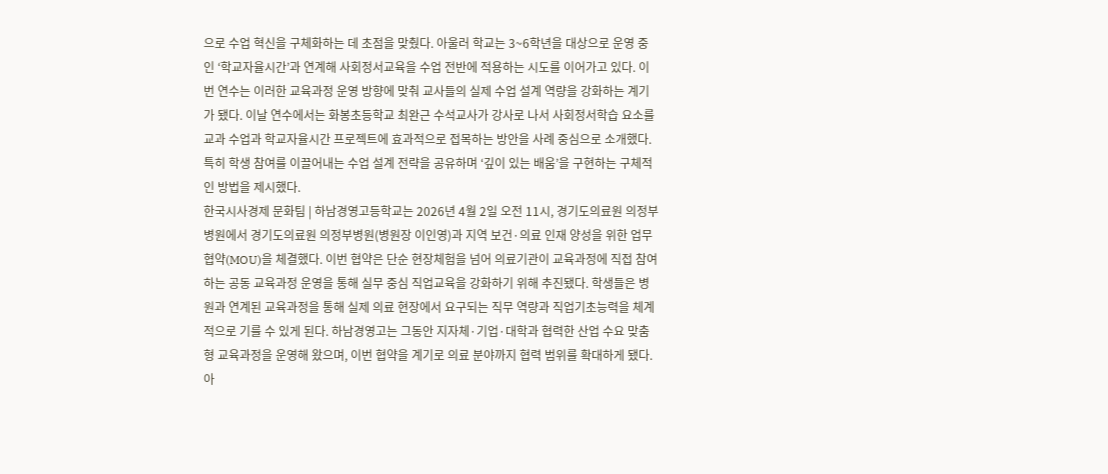으로 수업 혁신을 구체화하는 데 초점을 맞췄다. 아울러 학교는 3~6학년을 대상으로 운영 중인 ‘학교자율시간’과 연계해 사회정서교육을 수업 전반에 적용하는 시도를 이어가고 있다. 이번 연수는 이러한 교육과정 운영 방향에 맞춰 교사들의 실제 수업 설계 역량을 강화하는 계기가 됐다. 이날 연수에서는 화봉초등학교 최완근 수석교사가 강사로 나서 사회정서학습 요소를 교과 수업과 학교자율시간 프로젝트에 효과적으로 접목하는 방안을 사례 중심으로 소개했다. 특히 학생 참여를 이끌어내는 수업 설계 전략을 공유하며 ‘깊이 있는 배움’을 구현하는 구체적인 방법을 제시했다.
한국시사경제 문화팀 | 하남경영고등학교는 2026년 4월 2일 오전 11시, 경기도의료원 의정부병원에서 경기도의료원 의정부병원(병원장 이인영)과 지역 보건·의료 인재 양성을 위한 업무협약(MOU)을 체결했다. 이번 협약은 단순 현장체험을 넘어 의료기관이 교육과정에 직접 참여하는 공동 교육과정 운영을 통해 실무 중심 직업교육을 강화하기 위해 추진됐다. 학생들은 병원과 연계된 교육과정을 통해 실제 의료 현장에서 요구되는 직무 역량과 직업기초능력을 체계적으로 기를 수 있게 된다. 하남경영고는 그동안 지자체·기업·대학과 협력한 산업 수요 맞춤형 교육과정을 운영해 왔으며, 이번 협약을 계기로 의료 분야까지 협력 범위를 확대하게 됐다. 아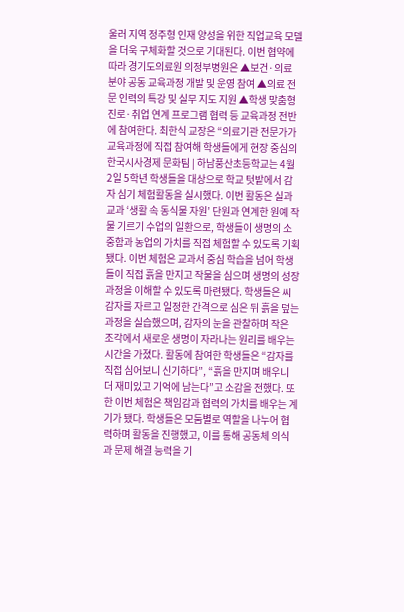울러 지역 정주형 인재 양성을 위한 직업교육 모델을 더욱 구체화할 것으로 기대된다. 이번 협약에 따라 경기도의료원 의정부병원은 ▲보건·의료 분야 공동 교육과정 개발 및 운영 참여 ▲의료 전문 인력의 특강 및 실무 지도 지원 ▲학생 맞춤형 진로·취업 연계 프로그램 협력 등 교육과정 전반에 참여한다. 최한식 교장은 “의료기관 전문가가 교육과정에 직접 참여해 학생들에게 현장 중심의
한국시사경제 문화팀 | 하남풍산초등학교는 4월 2일 5학년 학생들을 대상으로 학교 텃밭에서 감자 심기 체험활동을 실시했다. 이번 활동은 실과 교과 ‘생활 속 동식물 자원’ 단원과 연계한 원예 작물 기르기 수업의 일환으로, 학생들이 생명의 소중함과 농업의 가치를 직접 체험할 수 있도록 기획됐다. 이번 체험은 교과서 중심 학습을 넘어 학생들이 직접 흙을 만지고 작물을 심으며 생명의 성장 과정을 이해할 수 있도록 마련됐다. 학생들은 씨감자를 자르고 일정한 간격으로 심은 뒤 흙을 덮는 과정을 실습했으며, 감자의 눈을 관찰하며 작은 조각에서 새로운 생명이 자라나는 원리를 배우는 시간을 가졌다. 활동에 참여한 학생들은 “감자를 직접 심어보니 신기하다”, “흙을 만지며 배우니 더 재미있고 기억에 남는다”고 소감을 전했다. 또한 이번 체험은 책임감과 협력의 가치를 배우는 계기가 됐다. 학생들은 모둠별로 역할을 나누어 협력하며 활동을 진행했고, 이를 통해 공동체 의식과 문제 해결 능력을 기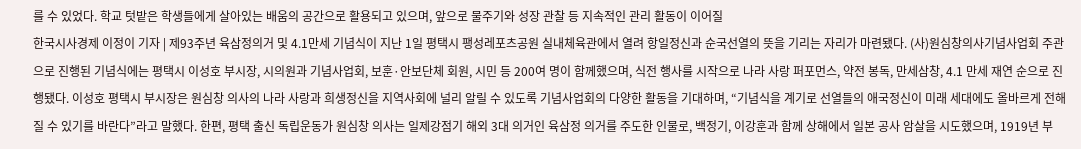를 수 있었다. 학교 텃밭은 학생들에게 살아있는 배움의 공간으로 활용되고 있으며, 앞으로 물주기와 성장 관찰 등 지속적인 관리 활동이 이어질
한국시사경제 이정이 기자 | 제93주년 육삼정의거 및 4.1만세 기념식이 지난 1일 평택시 팽성레포츠공원 실내체육관에서 열려 항일정신과 순국선열의 뜻을 기리는 자리가 마련됐다. (사)원심창의사기념사업회 주관으로 진행된 기념식에는 평택시 이성호 부시장, 시의원과 기념사업회, 보훈·안보단체 회원, 시민 등 200여 명이 함께했으며, 식전 행사를 시작으로 나라 사랑 퍼포먼스, 약전 봉독, 만세삼창, 4.1 만세 재연 순으로 진행됐다. 이성호 평택시 부시장은 원심창 의사의 나라 사랑과 희생정신을 지역사회에 널리 알릴 수 있도록 기념사업회의 다양한 활동을 기대하며, “기념식을 계기로 선열들의 애국정신이 미래 세대에도 올바르게 전해질 수 있기를 바란다”라고 말했다. 한편, 평택 출신 독립운동가 원심창 의사는 일제강점기 해외 3대 의거인 육삼정 의거를 주도한 인물로, 백정기, 이강훈과 함께 상해에서 일본 공사 암살을 시도했으며, 1919년 부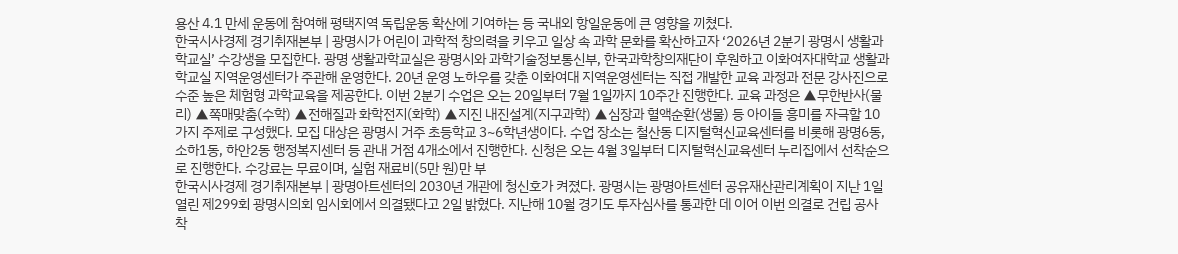용산 4.1 만세 운동에 참여해 평택지역 독립운동 확산에 기여하는 등 국내외 항일운동에 큰 영향을 끼쳤다.
한국시사경제 경기취재본부 | 광명시가 어린이 과학적 창의력을 키우고 일상 속 과학 문화를 확산하고자 ‘2026년 2분기 광명시 생활과학교실’ 수강생을 모집한다. 광명 생활과학교실은 광명시와 과학기술정보통신부, 한국과학창의재단이 후원하고 이화여자대학교 생활과학교실 지역운영센터가 주관해 운영한다. 20년 운영 노하우를 갖춘 이화여대 지역운영센터는 직접 개발한 교육 과정과 전문 강사진으로 수준 높은 체험형 과학교육을 제공한다. 이번 2분기 수업은 오는 20일부터 7월 1일까지 10주간 진행한다. 교육 과정은 ▲무한반사(물리) ▲쪽매맞춤(수학) ▲전해질과 화학전지(화학) ▲지진 내진설계(지구과학) ▲심장과 혈액순환(생물) 등 아이들 흥미를 자극할 10가지 주제로 구성했다. 모집 대상은 광명시 거주 초등학교 3~6학년생이다. 수업 장소는 철산동 디지털혁신교육센터를 비롯해 광명6동, 소하1동, 하안2동 행정복지센터 등 관내 거점 4개소에서 진행한다. 신청은 오는 4월 3일부터 디지털혁신교육센터 누리집에서 선착순으로 진행한다. 수강료는 무료이며, 실험 재료비(5만 원)만 부
한국시사경제 경기취재본부 | 광명아트센터의 2030년 개관에 청신호가 켜졌다. 광명시는 광명아트센터 공유재산관리계획이 지난 1일 열린 제299회 광명시의회 임시회에서 의결됐다고 2일 밝혔다. 지난해 10월 경기도 투자심사를 통과한 데 이어 이번 의결로 건립 공사 착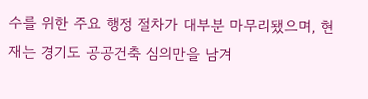수를 위한 주요 행정 절차가 대부분 마무리됐으며, 현재는 경기도 공공건축 심의만을 남겨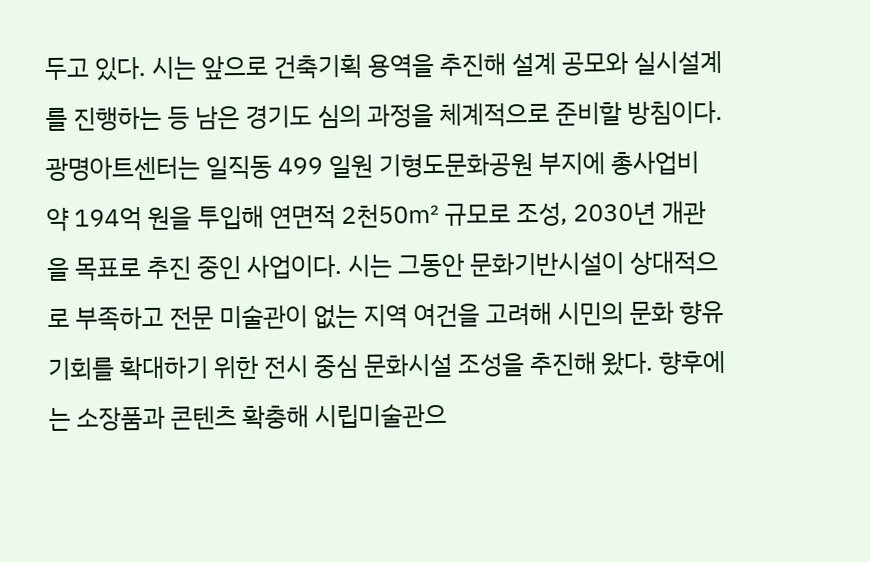두고 있다. 시는 앞으로 건축기획 용역을 추진해 설계 공모와 실시설계를 진행하는 등 남은 경기도 심의 과정을 체계적으로 준비할 방침이다. 광명아트센터는 일직동 499 일원 기형도문화공원 부지에 총사업비 약 194억 원을 투입해 연면적 2천50㎡ 규모로 조성, 2030년 개관을 목표로 추진 중인 사업이다. 시는 그동안 문화기반시설이 상대적으로 부족하고 전문 미술관이 없는 지역 여건을 고려해 시민의 문화 향유 기회를 확대하기 위한 전시 중심 문화시설 조성을 추진해 왔다. 향후에는 소장품과 콘텐츠 확충해 시립미술관으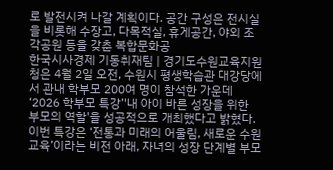로 발전시켜 나갈 계획이다. 공간 구성은 전시실을 비롯해 수장고, 다목적실, 휴게공간, 야외 조각공원 등을 갖춘 복합문화공
한국시사경제 기동취재팀 | 경기도수원교육지원청은 4월 2일 오전, 수원시 평생학습관 대강당에서 관내 학부모 200여 명이 참석한 가운데‘2026 학부모 특강’'내 아이 바른 성장을 위한 부모의 역할'을 성공적으로 개최했다고 밝혔다. 이번 특강은 ‘전통과 미래의 어울림, 새로운 수원교육’이라는 비전 아래, 자녀의 성장 단계별 부모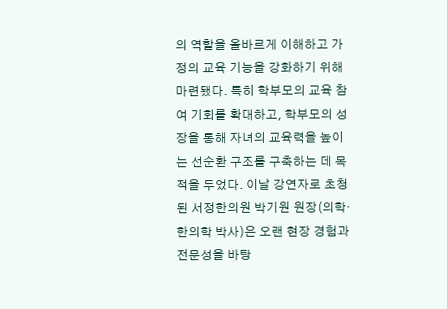의 역할을 올바르게 이해하고 가정의 교육 기능을 강화하기 위해 마련됐다. 특히 학부모의 교육 참여 기회를 확대하고, 학부모의 성장을 통해 자녀의 교육력을 높이는 선순환 구조를 구축하는 데 목적을 두었다. 이날 강연자로 초청된 서정한의원 박기원 원장(의학·한의학 박사)은 오랜 현장 경험과 전문성을 바탕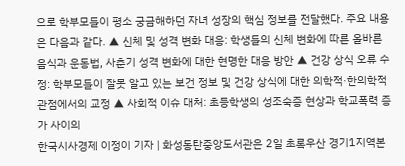으로 학부모들이 평소 궁금해하던 자녀 성장의 핵심 정보를 전달했다. 주요 내용은 다음과 같다. ▲ 신체 및 성격 변화 대응: 학생들의 신체 변화에 따른 올바른 음식과 운동법, 사춘기 성격 변화에 대한 현명한 대응 방안 ▲ 건강 상식 오류 수정: 학부모들이 잘못 알고 있는 보건 정보 및 건강 상식에 대한 의학적·한의학적 관점에서의 교정 ▲ 사회적 이슈 대처: 초등학생의 성조숙증 현상과 학교폭력 증가 사이의
한국시사경제 이정이 기자 | 화성동탄중앙도서관은 2일 초록우산 경기1지역본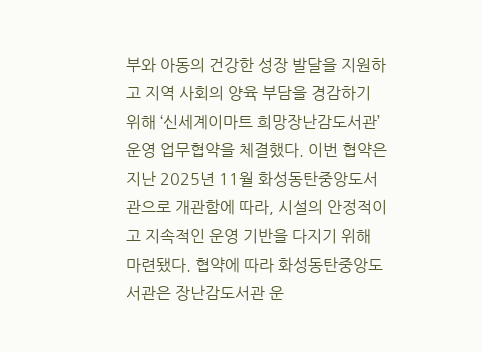부와 아동의 건강한 성장 발달을 지원하고 지역 사회의 양육 부담을 경감하기 위해 ‘신세계이마트 희망장난감도서관’ 운영 업무협약을 체결했다. 이번 협약은 지난 2025년 11월 화성동탄중앙도서관으로 개관함에 따라, 시설의 안정적이고 지속적인 운영 기반을 다지기 위해 마련됐다. 협약에 따라 화성동탄중앙도서관은 장난감도서관 운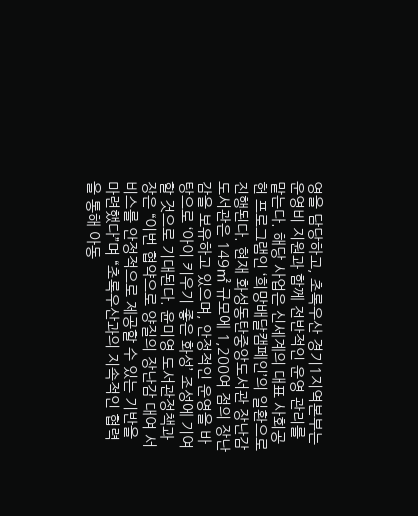영을 담당하고, 초록우산 경기1지역본부는 운영비 지원과 함께 전반적인 운영 관리를 맡는다. 해당 사업은 신세계의 대표 사회공헌 프로그램인 ‘희망배달캠페인’의 일환으로 진행된다. 현재 화성동탄중앙도서관 장난감도서관은 149㎡ 규모에 1,200여 점의 장난감을 보유하고 있으며, 안정적인 운영을 바탕으로 ‘아이 키우기 좋은 화성’ 조성에 기여할 것으로 기대된다. 윤미영 도서관정책과장은 “이번 협약으로 양질의 장난감 대여 서비스를 안정적으로 제공할 수 있는 기반을 마련했다”며 “초록우산과의 지속적인 협력을 통해 아동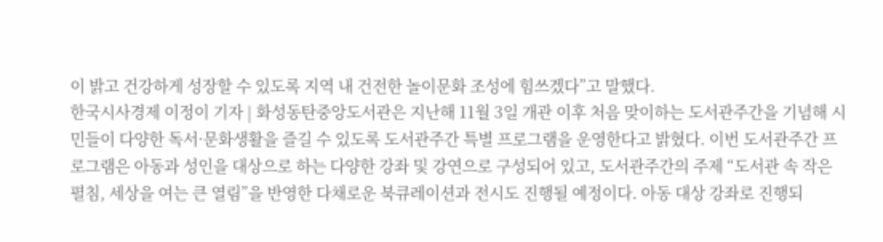이 밝고 건강하게 성장할 수 있도록 지역 내 건전한 놀이문화 조성에 힘쓰겠다”고 말했다.
한국시사경제 이정이 기자 | 화성동탄중앙도서관은 지난해 11월 3일 개관 이후 처음 맞이하는 도서관주간을 기념해 시민들이 다양한 독서·문화생활을 즐길 수 있도록 도서관주간 특별 프로그램을 운영한다고 밝혔다. 이번 도서관주간 프로그램은 아동과 성인을 대상으로 하는 다양한 강좌 및 강연으로 구성되어 있고, 도서관주간의 주제 “도서관 속 작은 펼침, 세상을 여는 큰 열림”을 반영한 다채로운 북큐레이션과 전시도 진행될 예정이다. 아동 대상 강좌로 진행되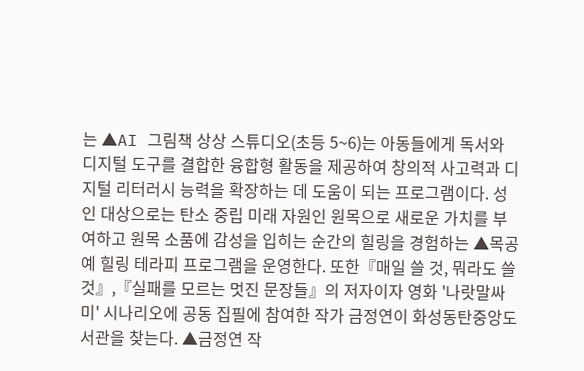는 ▲AI 그림책 상상 스튜디오(초등 5~6)는 아동들에게 독서와 디지털 도구를 결합한 융합형 활동을 제공하여 창의적 사고력과 디지털 리터러시 능력을 확장하는 데 도움이 되는 프로그램이다. 성인 대상으로는 탄소 중립 미래 자원인 원목으로 새로운 가치를 부여하고 원목 소품에 감성을 입히는 순간의 힐링을 경험하는 ▲목공예 힐링 테라피 프로그램을 운영한다. 또한『매일 쓸 것, 뭐라도 쓸 것』,『실패를 모르는 멋진 문장들』의 저자이자 영화 '나랏말싸미' 시나리오에 공동 집필에 참여한 작가 금정연이 화성동탄중앙도서관을 찾는다. ▲금정연 작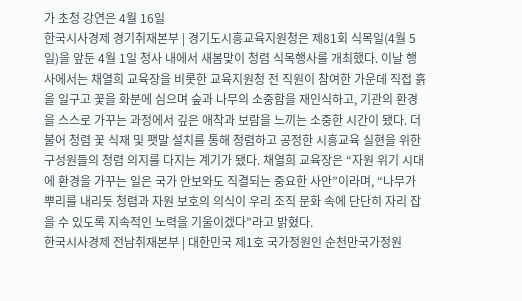가 초청 강연은 4월 16일
한국시사경제 경기취재본부 | 경기도시흥교육지원청은 제81회 식목일(4월 5일)을 앞둔 4월 1일 청사 내에서 새봄맞이 청렴 식목행사를 개최했다. 이날 행사에서는 채열희 교육장을 비롯한 교육지원청 전 직원이 참여한 가운데 직접 흙을 일구고 꽃을 화분에 심으며 숲과 나무의 소중함을 재인식하고, 기관의 환경을 스스로 가꾸는 과정에서 깊은 애착과 보람을 느끼는 소중한 시간이 됐다. 더불어 청렴 꽃 식재 및 팻말 설치를 통해 청렴하고 공정한 시흥교육 실현을 위한 구성원들의 청렴 의지를 다지는 계기가 됐다. 채열희 교육장은 “자원 위기 시대에 환경을 가꾸는 일은 국가 안보와도 직결되는 중요한 사안”이라며, “나무가 뿌리를 내리듯 청렴과 자원 보호의 의식이 우리 조직 문화 속에 단단히 자리 잡을 수 있도록 지속적인 노력을 기울이겠다”라고 밝혔다.
한국시사경제 전남취재본부 | 대한민국 제1호 국가정원인 순천만국가정원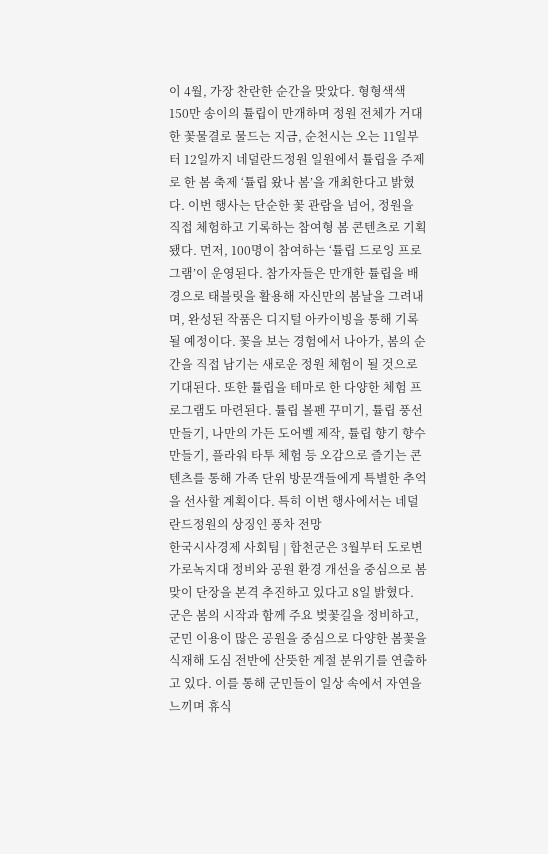이 4월, 가장 찬란한 순간을 맞았다. 형형색색 150만 송이의 튤립이 만개하며 정원 전체가 거대한 꽃물결로 물드는 지금, 순천시는 오는 11일부터 12일까지 네덜란드정원 일원에서 튤립을 주제로 한 봄 축제 ‘튤립 왔나 봄’을 개최한다고 밝혔다. 이번 행사는 단순한 꽃 관람을 넘어, 정원을 직접 체험하고 기록하는 참여형 봄 콘텐츠로 기획됐다. 먼저, 100명이 참여하는 ‘튤립 드로잉 프로그램’이 운영된다. 참가자들은 만개한 튤립을 배경으로 태블릿을 활용해 자신만의 봄날을 그려내며, 완성된 작품은 디지털 아카이빙을 통해 기록될 예정이다. 꽃을 보는 경험에서 나아가, 봄의 순간을 직접 남기는 새로운 정원 체험이 될 것으로 기대된다. 또한 튤립을 테마로 한 다양한 체험 프로그램도 마련된다. 튤립 볼펜 꾸미기, 튤립 풍선 만들기, 나만의 가든 도어벨 제작, 튤립 향기 향수 만들기, 플라워 타투 체험 등 오감으로 즐기는 콘텐츠를 통해 가족 단위 방문객들에게 특별한 추억을 선사할 계획이다. 특히 이번 행사에서는 네덜란드정원의 상징인 풍차 전망
한국시사경제 사회팀 | 합천군은 3월부터 도로변 가로녹지대 정비와 공원 환경 개선을 중심으로 봄맞이 단장을 본격 추진하고 있다고 8일 밝혔다. 군은 봄의 시작과 함께 주요 벚꽃길을 정비하고, 군민 이용이 많은 공원을 중심으로 다양한 봄꽃을 식재해 도심 전반에 산뜻한 계절 분위기를 연출하고 있다. 이를 통해 군민들이 일상 속에서 자연을 느끼며 휴식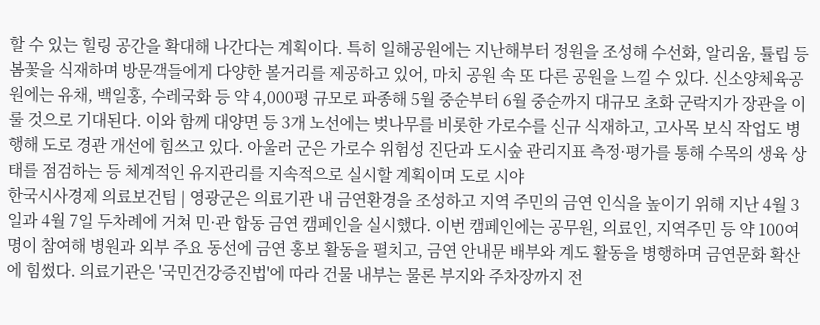할 수 있는 힐링 공간을 확대해 나간다는 계획이다. 특히 일해공원에는 지난해부터 정원을 조성해 수선화, 알리움, 튤립 등 봄꽃을 식재하며 방문객들에게 다양한 볼거리를 제공하고 있어, 마치 공원 속 또 다른 공원을 느낄 수 있다. 신소양체육공원에는 유채, 백일홍, 수레국화 등 약 4,000평 규모로 파종해 5월 중순부터 6월 중순까지 대규모 초화 군락지가 장관을 이룰 것으로 기대된다. 이와 함께 대양면 등 3개 노선에는 벚나무를 비롯한 가로수를 신규 식재하고, 고사목 보식 작업도 병행해 도로 경관 개선에 힘쓰고 있다. 아울러 군은 가로수 위험성 진단과 도시숲 관리지표 측정·평가를 통해 수목의 생육 상태를 점검하는 등 체계적인 유지관리를 지속적으로 실시할 계획이며 도로 시야
한국시사경제 의료보건팀 | 영광군은 의료기관 내 금연환경을 조성하고 지역 주민의 금연 인식을 높이기 위해 지난 4월 3일과 4월 7일 두차례에 거쳐 민·관 합동 금연 캠페인을 실시했다. 이번 캠페인에는 공무원, 의료인, 지역주민 등 약 100여 명이 참여해 병원과 외부 주요 동선에 금연 홍보 활동을 펼치고, 금연 안내문 배부와 계도 활동을 병행하며 금연문화 확산에 힘썼다. 의료기관은 '국민건강증진법'에 따라 건물 내부는 물론 부지와 주차장까지 전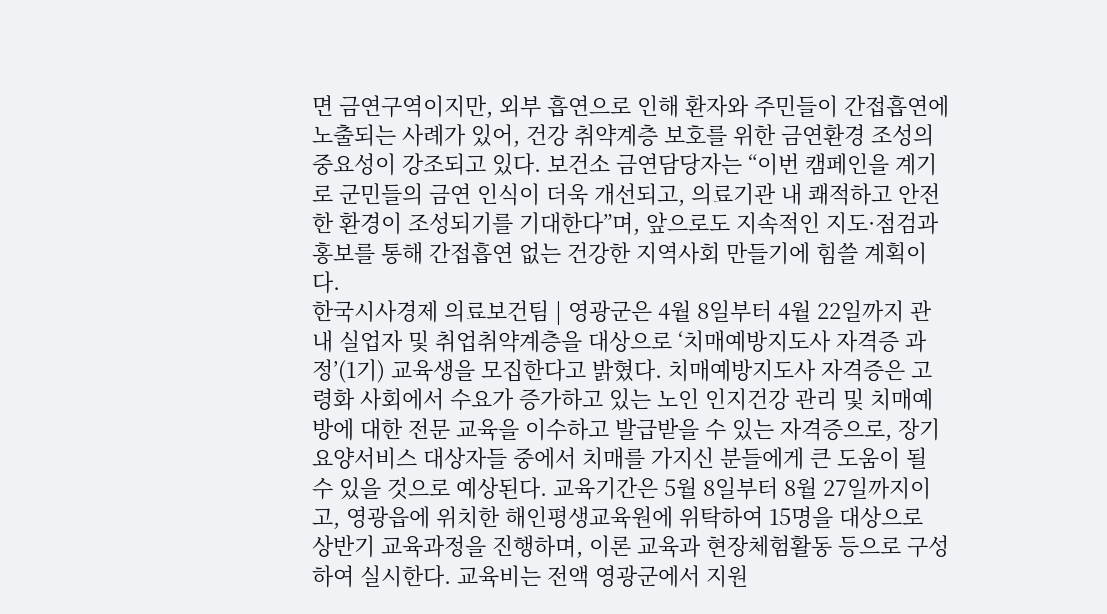면 금연구역이지만, 외부 흡연으로 인해 환자와 주민들이 간접흡연에 노출되는 사례가 있어, 건강 취약계층 보호를 위한 금연환경 조성의 중요성이 강조되고 있다. 보건소 금연담당자는 “이번 캠페인을 계기로 군민들의 금연 인식이 더욱 개선되고, 의료기관 내 쾌적하고 안전한 환경이 조성되기를 기대한다”며, 앞으로도 지속적인 지도·점검과 홍보를 통해 간접흡연 없는 건강한 지역사회 만들기에 힘쓸 계획이다.
한국시사경제 의료보건팀 | 영광군은 4월 8일부터 4월 22일까지 관내 실업자 및 취업취약계층을 대상으로 ‘치매예방지도사 자격증 과정’(1기) 교육생을 모집한다고 밝혔다. 치매예방지도사 자격증은 고령화 사회에서 수요가 증가하고 있는 노인 인지건강 관리 및 치매예방에 대한 전문 교육을 이수하고 발급받을 수 있는 자격증으로, 장기요양서비스 대상자들 중에서 치매를 가지신 분들에게 큰 도움이 될 수 있을 것으로 예상된다. 교육기간은 5월 8일부터 8월 27일까지이고, 영광읍에 위치한 해인평생교육원에 위탁하여 15명을 대상으로 상반기 교육과정을 진행하며, 이론 교육과 현장체험활동 등으로 구성하여 실시한다. 교육비는 전액 영광군에서 지원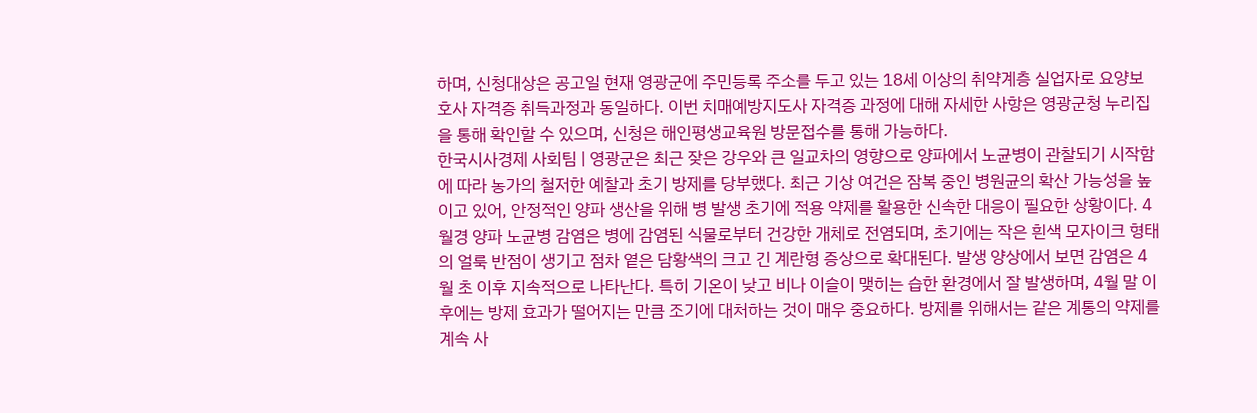하며, 신청대상은 공고일 현재 영광군에 주민등록 주소를 두고 있는 18세 이상의 취약계층 실업자로 요양보호사 자격증 취득과정과 동일하다. 이번 치매예방지도사 자격증 과정에 대해 자세한 사항은 영광군청 누리집을 통해 확인할 수 있으며, 신청은 해인평생교육원 방문접수를 통해 가능하다.
한국시사경제 사회팀 | 영광군은 최근 잦은 강우와 큰 일교차의 영향으로 양파에서 노균병이 관찰되기 시작함에 따라 농가의 철저한 예찰과 초기 방제를 당부했다. 최근 기상 여건은 잠복 중인 병원균의 확산 가능성을 높이고 있어, 안정적인 양파 생산을 위해 병 발생 초기에 적용 약제를 활용한 신속한 대응이 필요한 상황이다. 4월경 양파 노균병 감염은 병에 감염된 식물로부터 건강한 개체로 전염되며, 초기에는 작은 흰색 모자이크 형태의 얼룩 반점이 생기고 점차 옅은 담황색의 크고 긴 계란형 증상으로 확대된다. 발생 양상에서 보면 감염은 4월 초 이후 지속적으로 나타난다. 특히 기온이 낮고 비나 이슬이 맺히는 습한 환경에서 잘 발생하며, 4월 말 이후에는 방제 효과가 떨어지는 만큼 조기에 대처하는 것이 매우 중요하다. 방제를 위해서는 같은 계통의 약제를 계속 사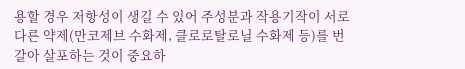용할 경우 저항성이 생길 수 있어 주성분과 작용기작이 서로 다른 약제(만코제브 수화제, 클로로탈로닐 수화제 등)를 번갈아 살포하는 것이 중요하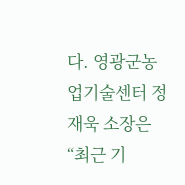다. 영광군농업기술센터 정재욱 소장은 “최근 기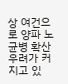상 여건으로 양파 노균병 확산 우려가 커지고 있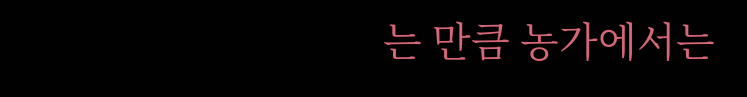는 만큼 농가에서는